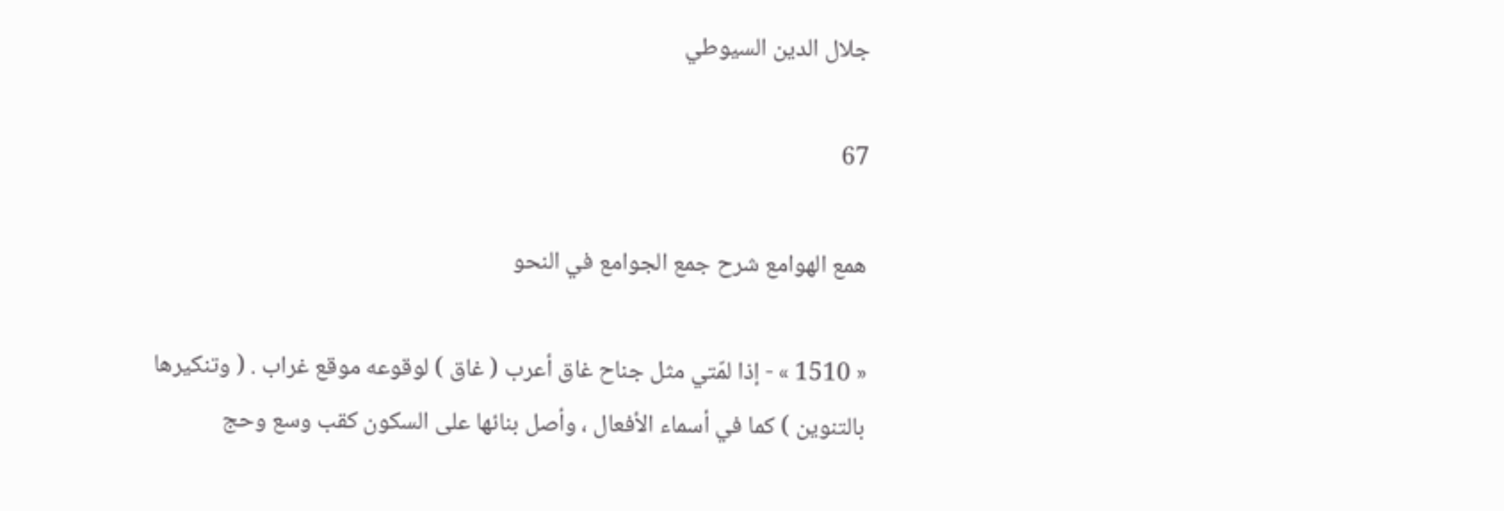جلال الدين السيوطي

67

همع الهوامع شرح جمع الجوامع في النحو

« 1510 » - إذا لمّتي مثل جناح غاق أعرب ( غاق ) لوقوعه موقع غراب . ( وتنكيرها بالتنوين ) كما في أسماء الأفعال ، وأصل بنائها على السكون كقب وسع وحج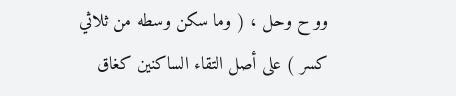وو ح وحل ، ( وما سكن وسطه من ثلاثي كسر ) على أصل التقاء الساكنين كغاق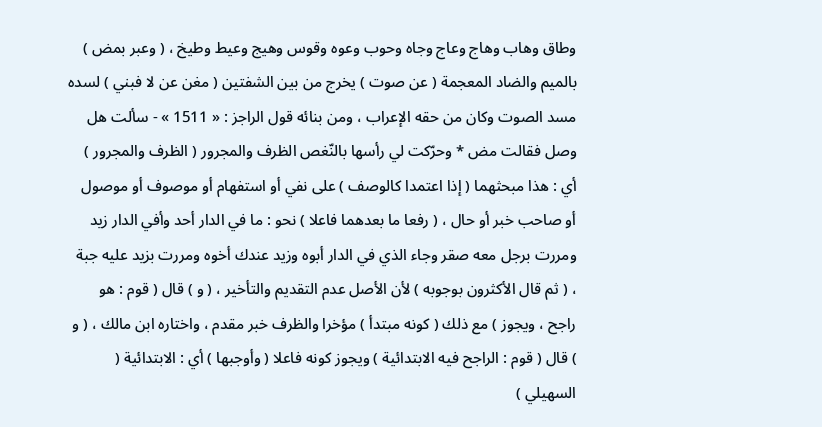وطاق وهاب وهاج وعاج وجاه وحوب وعوه وقوس وهيج وعيط وطيخ ، ( وعبر بمض ) بالميم والضاد المعجمة ( عن صوت ) يخرج من بين الشفتين ( مغن عن لا فبني ) لسده مسد الصوت وكان من حقه الإعراب ، ومن بنائه قول الراجز : « 1511 » - سألت هل وصل فقالت مض * وحرّكت لي رأسها بالنّغص الظرف والمجرور ( الظرف والمجرور ) أي : هذا مبحثهما ( إذا اعتمدا كالوصف ) على نفي أو استفهام أو موصوف أو موصول أو صاحب خبر أو حال ، ( رفعا ما بعدهما فاعلا ) نحو : ما في الدار أحد وأفي الدار زيد ومررت برجل معه صقر وجاء الذي في الدار أبوه وزيد عندك أخوه ومررت بزيد عليه جبة ، ( ثم قال الأكثرون بوجوبه ) لأن الأصل عدم التقديم والتأخير ، ( و ) قال ( قوم : هو راجح ، ويجوز ) مع ذلك ( كونه مبتدأ ) مؤخرا والظرف خبر مقدم ، واختاره ابن مالك ، ( و ) قال ( قوم : الراجح فيه الابتدائية ) ويجوز كونه فاعلا ( وأوجبها ) أي : الابتدائية ( السهيلي )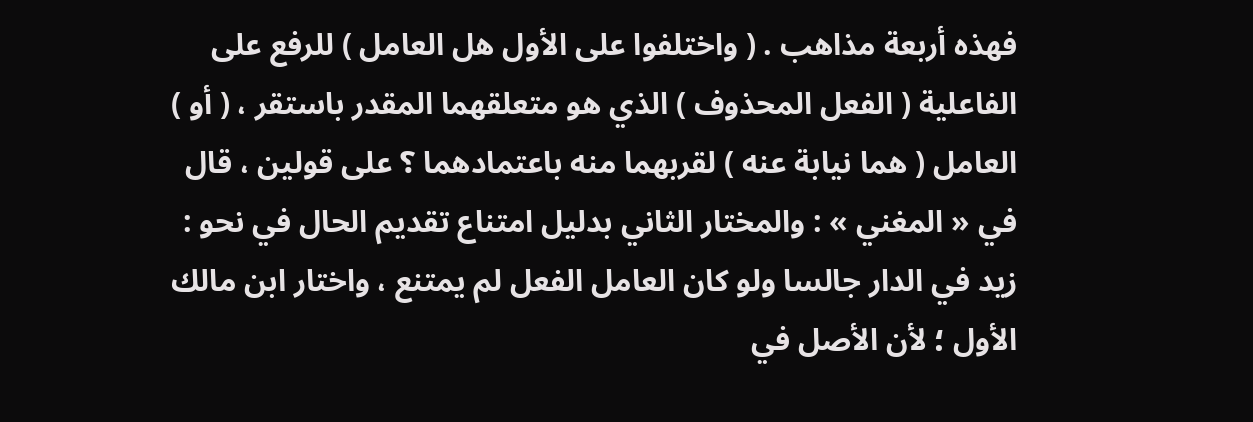فهذه أربعة مذاهب . ( واختلفوا على الأول هل العامل ) للرفع على الفاعلية ( الفعل المحذوف ) الذي هو متعلقهما المقدر باستقر ، ( أو ) العامل ( هما نيابة عنه ) لقربهما منه باعتمادهما ؟ على قولين ، قال في « المغني » : والمختار الثاني بدليل امتناع تقديم الحال في نحو : زيد في الدار جالسا ولو كان العامل الفعل لم يمتنع ، واختار ابن مالك الأول ؛ لأن الأصل في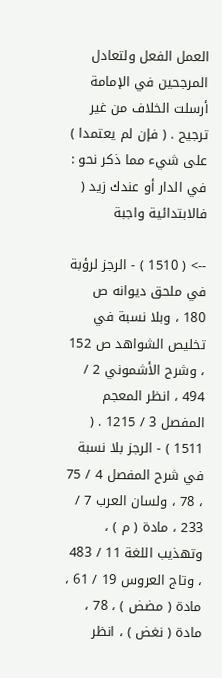العمل الفعل ولتعادل المرجحين في الإمامة أرسلت الخلاف من غير ترجيح . ( فإن لم يعتمدا ) على شيء مما ذكر نحو : في الدار أو عندك زيد ( فالابتدائية واجبة

--> ( 1510 ) - الرجز لرؤبة في ملحق ديوانه ص 180 ، وبلا نسبة في تخليص الشواهد ص 152 ، وشرح الأشموني 2 / 494 ، انظر المعجم المفصل 3 / 1215 . ( 1511 ) - الرجز بلا نسبة في شرح المفصل 4 / 75 ، 78 ، ولسان العرب 7 / 233 ، مادة ( م ) ، وتهذيب اللغة 11 / 483 ، وتاج العروس 19 / 61 ، مادة ( مضض ) ، 78 ، مادة ( نغض ) ، انظر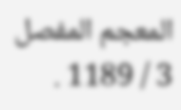المعجم المفصل 3 / 1189 .